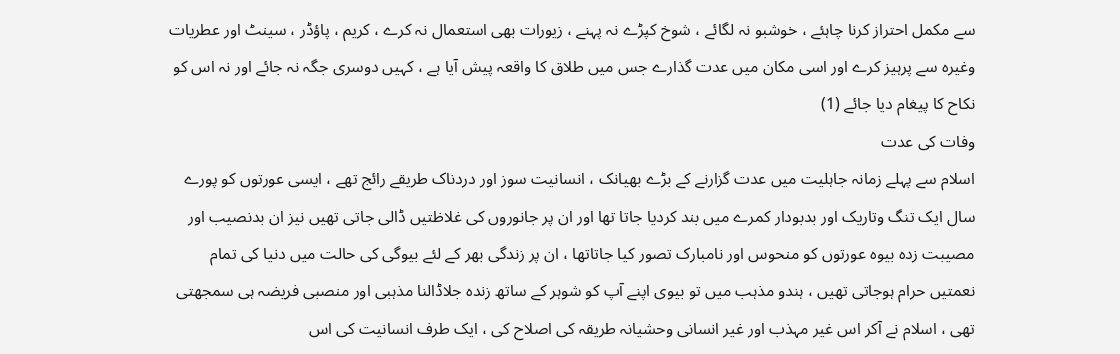سے مکمل احتراز کرنا چاہئے ، خوشبو نہ لگائے ، شوخ کپڑے نہ پہنے ، زیورات بھی استعمال نہ کرے ، کریم ، پاؤڈر ، سینٹ اور عطریات وغیرہ سے پرہیز کرے اور اسی مکان میں عدت گذارے جس میں طلاق کا واقعہ پیش آیا ہے ، کہیں دوسری جگہ نہ جائے اور نہ اس کو نکاح کا پیغام دیا جائے (1)
وفات کی عدت
اسلام سے پہلے زمانہ جاہلیت میں عدت گزارنے کے بڑے بھیانک ، انسانیت سوز اور دردناک طریقے رائج تھے ، ایسی عورتوں کو پورے سال ایک تنگ وتاریک اور بدبودار کمرے میں بند کردیا جاتا تھا اور ان پر جانوروں کی غلاظتیں ڈالی جاتی تھیں نیز ان بدنصیب اور مصیبت زدہ بیوہ عورتوں کو منحوس اور نامبارک تصور کیا جاتاتھا ، ان پر زندگی بھر کے لئے بیوگی کی حالت میں دنیا کی تمام نعمتیں حرام ہوجاتی تھیں ، ہندو مذہب میں تو بیوی اپنے آپ کو شوہر کے ساتھ زندہ جلاڈالنا مذہبی اور منصبی فریضہ ہی سمجھتی تھی ، اسلام نے آکر اس غیر مہذب اور غیر انسانی وحشیانہ طریقہ کی اصلاح کی ، ایک طرف انسانیت کی اس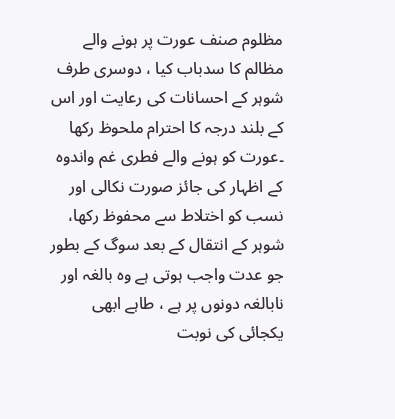مظلوم صنف عورت پر ہونے والے مظالم کا سدباب کیا ، دوسری طرف شوہر کے احسانات کی رعایت اور اس کے بلند درجہ کا احترام ملحوظ رکھا ۔عورت کو ہونے والے فطری غم واندوہ کے اظہار کی جائز صورت نکالی اور نسب کو اختلاط سے محفوظ رکھا، شوہر کے انتقال کے بعد سوگ کے بطور جو عدت واجب ہوتی ہے وہ بالغہ اور نابالغہ دونوں پر ہے ، طاہے ابھی یکجائی کی نوبت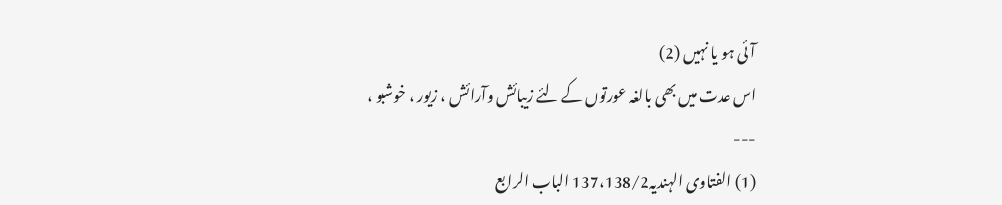آئی ہو یا نہیں (2)
اس عدت میں بھی بالغہ عورتوں کے لئے زیبائش وآرائش ، زیور ، خوشبو ،
---
(1) الفتاوی الہندیہ137،138/2 الباب الرابع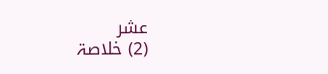عشر
(2) خلاصۃ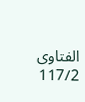الفتاوی 117/2